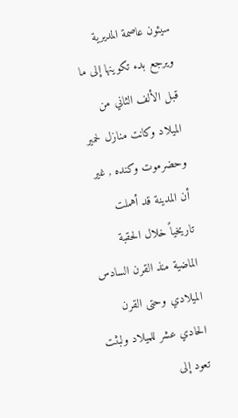سيئون عاصمة المديرية ويرجع بدء تكوينها إلى ما قبل الألف الثاني من الميلاد وكانت منازل لحمير وحضرموت وكنده , غير أن المدينة قد أهملت تاريخياً خلال الحقبة الماضية منذ القرن السادس الميلادي وحتى القرن الحادي عشر للميلاد ولبثت تعود إلى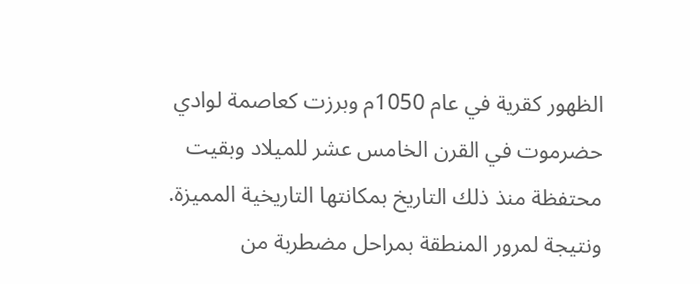الظهور كقرية في عام 1050م وبرزت كعاصمة لوادي حضرموت في القرن الخامس عشر للميلاد وبقيت محتفظة منذ ذلك التاريخ بمكانتها التاريخية المميزة.
ونتيجة لمرور المنطقة بمراحل مضطربة من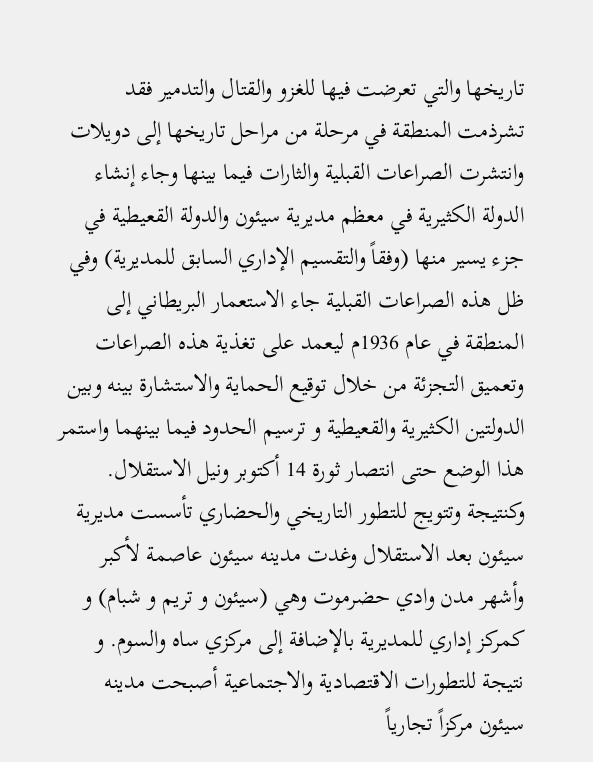تاريخها والتي تعرضت فيها للغزو والقتال والتدمير فقد تشرذمت المنطقة في مرحلة من مراحل تاريخها إلى دويلات وانتشرت الصراعات القبلية والثارات فيما بينها وجاء إنشاء الدولة الكثيرية في معظم مديرية سيئون والدولة القعيطية في جزء يسير منها (وفقاً والتقسيم الإداري السابق للمديرية) وفي ظل هذه الصراعات القبلية جاء الاستعمار البريطاني إلى المنطقة في عام 1936م ليعمد على تغذية هذه الصراعات وتعميق التجزئة من خلال توقيع الحماية والاستشارة بينه وبين الدولتين الكثيرية والقعيطية و ترسيم الحدود فيما بينهما واستمر هذا الوضع حتى انتصار ثورة 14 أكتوبر ونيل الاستقلال.
وكنتيجة وتتويج للتطور التاريخي والحضاري تأسست مديرية سيئون بعد الاستقلال وغدت مدينه سيئون عاصمة لأكبر وأشهر مدن وادي حضرموت وهي (سيئون و تريم و شبام) و كمركز إداري للمديرية بالإضافة إلى مركزي ساه والسوم. و نتيجة للتطورات الاقتصادية والاجتماعية أصبحت مدينه سيئون مركزاً تجارياً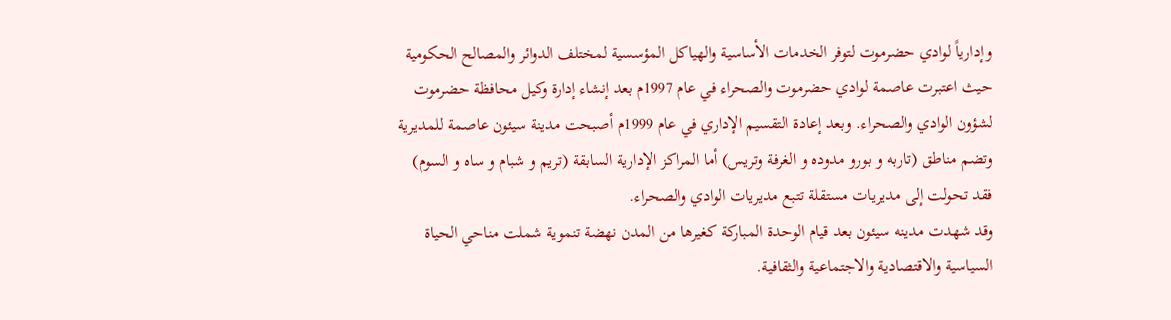وإدارياً لوادي حضرموت لتوفر الخدمات الأساسية والهياكل المؤسسية لمختلف الدوائر والمصالح الحكومية حيث اعتبرت عاصمة لوادي حضرموت والصحراء في عام 1997م بعد إنشاء إدارة وكيل محافظة حضرموت لشؤون الوادي والصحراء. وبعد إعادة التقسيم الإداري في عام 1999م أصبحت مدينة سيئون عاصمة للمديرية وتضم مناطق (تاربه و بورو مدوده و الغرفة وتريس) أما المراكز الإدارية السابقة (تريم و شبام و ساه و السوم) فقد تحولت إلى مديريات مستقلة تتبع مديريات الوادي والصحراء.
وقد شهدت مدينه سيئون بعد قيام الوحدة المباركة كغيرها من المدن نهضة تنموية شملت مناحي الحياة السياسية والاقتصادية والاجتماعية والثقافية.